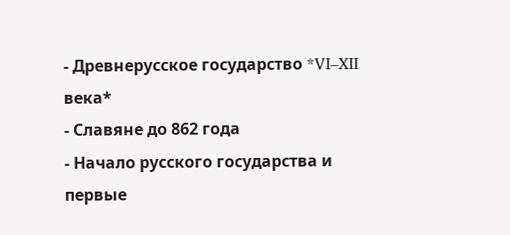- Древнерусское государство *VI–XII века*
- Славяне до 862 года
- Начало русского государства и первые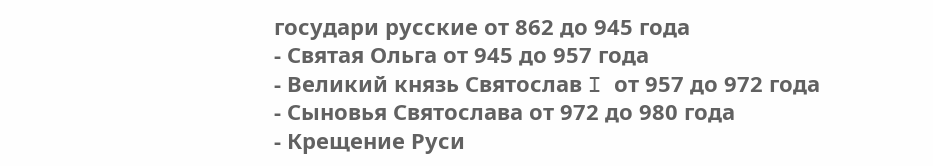государи русские от 862 до 945 года
- Святая Ольга от 945 до 957 года
- Великий князь Святослав I от 957 до 972 года
- Сыновья Святослава от 972 до 980 года
- Крещение Руси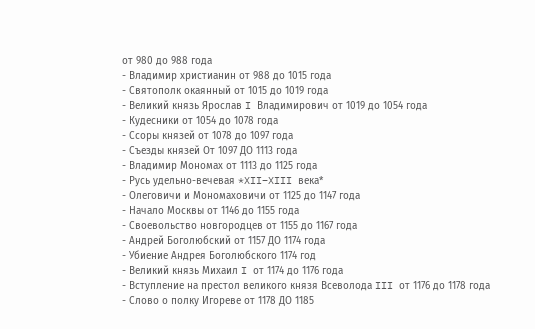от 980 до 988 года
- Владимир христианин от 988 до 1015 года
- Святополк окаянный от 1015 до 1019 года
- Великий князь Ярослав I Владимирович от 1019 до 1054 года
- Кудесники от 1054 до 1078 года
- Ссоры князей от 1078 до 1097 года
- Съезды князей От 1097 ДО 1113 года
- Владимир Мономах от 1113 до 1125 года
- Русь удельно-вечевая *XII–XIII века*
- Олеговичи и Мономаховичи от 1125 до 1147 года
- Начало Москвы от 1146 до 1155 года
- Своевольство новгородцев от 1155 до 1167 года
- Андрей Боголюбский от 1157 ДО 1174 года
- Убиение Андрея Боголюбского 1174 год
- Великий князь Михаил I от 1174 до 1176 года
- Вступление на престол великого князя Всеволода III от 1176 до 1178 года
- Слово о полку Игореве от 1178 ДО 1185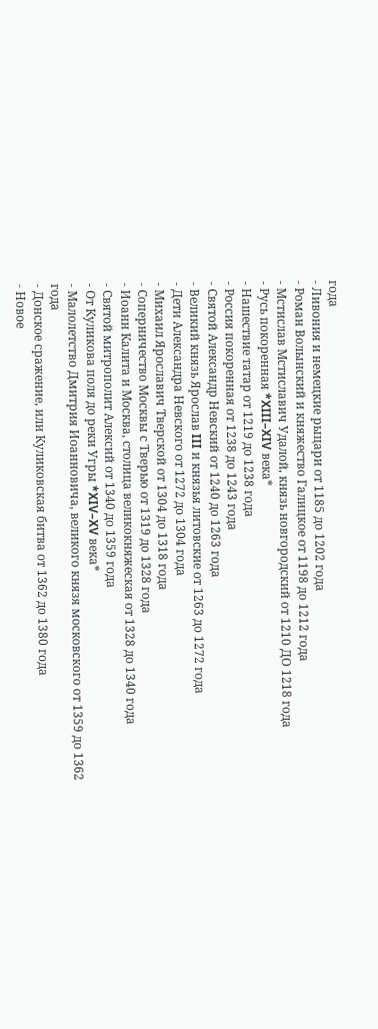года
- Ливония и немецкие рыцари от 1185 до 1202 года
- Роман Волынский и княжество Галицкое от 1198 до 1212 года
- Мстислав Мстиславич Удалой, князь новгородский от 1210 ДО 1218 года
- Русь покоренная *XIII–XIV века*
- Нашествие татар от 1219 до 1238 года
- Россия покоренная от 1238 до 1243 года
- Святой Александр Невский от 1240 до 1263 года
- Великий князь Ярослав III и князья литовские от 1263 до 1272 года
- Дети Александра Невского от 1272 до 1304 года
- Михаил Ярославич Тверской от 1304 до 1318 года
- Соперничество Москвы с Тверью от 1319 до 1328 года
- Иоанн Калита и Москва, столица великокняжеская от 1328 до 1340 года
- Святой митрополит Алексий от 1340 до 1359 года
- От Куликова поля до реки Угры *XIV–XV века*
- Малолетство Дмитрия Иоанновича, великого князя московского от 1359 до 1362 года
- Донское сражение, или Куликовская битва от 1362 до 1380 года
- Новое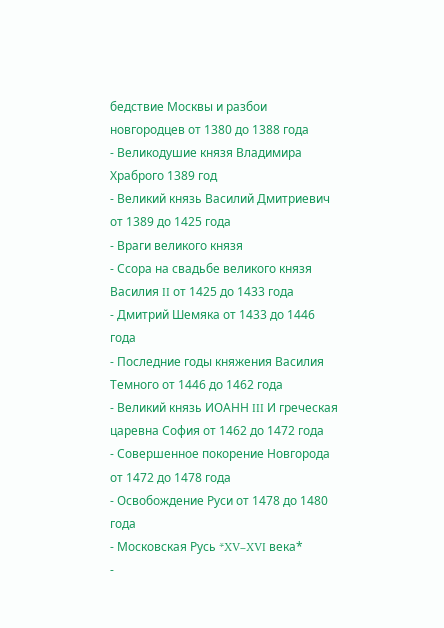бедствие Москвы и разбои новгородцев от 1380 до 1388 года
- Великодушие князя Владимира Храброго 1389 год
- Великий князь Василий Дмитриевич от 1389 до 1425 года
- Враги великого князя
- Ссора на свадьбе великого князя Василия II от 1425 до 1433 года
- Дмитрий Шемяка от 1433 до 1446 года
- Последние годы княжения Василия Темного от 1446 до 1462 года
- Великий князь ИОАНН III И греческая царевна София от 1462 до 1472 года
- Совершенное покорение Новгорода от 1472 до 1478 года
- Освобождение Руси от 1478 до 1480 года
- Московская Русь *XV–XVI века*
-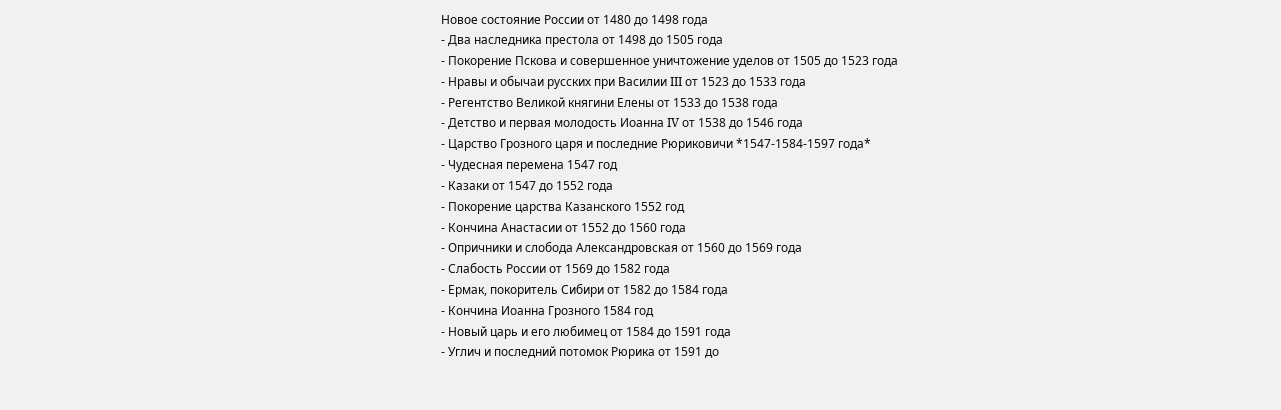Новое состояние России от 1480 до 1498 года
- Два наследника престола от 1498 до 1505 года
- Покорение Пскова и совершенное уничтожение уделов от 1505 до 1523 года
- Нравы и обычаи русских при Василии III от 1523 до 1533 года
- Регентство Великой княгини Елены от 1533 до 1538 года
- Детство и первая молодость Иоанна IV от 1538 до 1546 года
- Царство Грозного царя и последние Рюриковичи *1547-1584-1597 года*
- Чудесная перемена 1547 год
- Казаки от 1547 до 1552 года
- Покорение царства Казанского 1552 год
- Кончина Анастасии от 1552 до 1560 года
- Опричники и слобода Александровская от 1560 до 1569 года
- Слабость России от 1569 до 1582 года
- Ермак, покоритель Сибири от 1582 до 1584 года
- Кончина Иоанна Грозного 1584 год
- Новый царь и его любимец от 1584 до 1591 года
- Углич и последний потомок Рюрика от 1591 до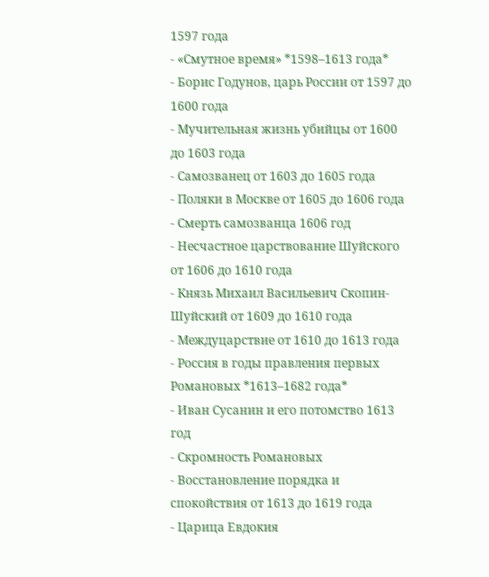1597 года
- «Смутное время» *1598–1613 года*
- Борис Годунов, царь России от 1597 до 1600 года
- Мучительная жизнь убийцы от 1600 до 1603 года
- Самозванец от 1603 до 1605 года
- Поляки в Москве от 1605 до 1606 года
- Смерть самозванца 1606 год
- Несчастное царствование Шуйского от 1606 до 1610 года
- Князь Михаил Васильевич Скопин-Шуйский от 1609 до 1610 года
- Междуцарствие от 1610 до 1613 года
- Россия в годы правления первых Романовых *1613–1682 года*
- Иван Сусанин и его потомство 1613 год
- Скромность Романовых
- Восстановление порядка и спокойствия от 1613 до 1619 года
- Царица Евдокия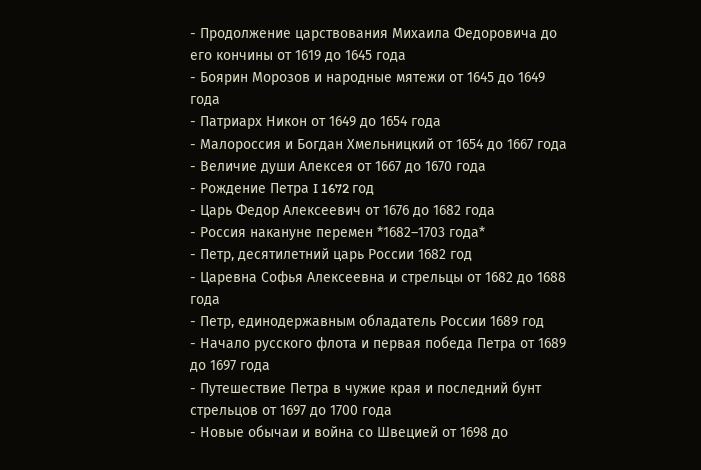- Продолжение царствования Михаила Федоровича до его кончины от 1619 до 1645 года
- Боярин Морозов и народные мятежи от 1645 до 1649 года
- Патриарх Никон от 1649 до 1654 года
- Малороссия и Богдан Хмельницкий от 1654 до 1667 года
- Величие души Алексея от 1667 до 1670 года
- Рождение Петра I 1672 год
- Царь Федор Алексеевич от 1676 до 1682 года
- Россия накануне перемен *1682–1703 года*
- Петр, десятилетний царь России 1682 год
- Царевна Софья Алексеевна и стрельцы от 1682 до 1688 года
- Петр, единодержавным обладатель России 1689 год
- Начало русского флота и первая победа Петра от 1689 до 1697 года
- Путешествие Петра в чужие края и последний бунт стрельцов от 1697 до 1700 года
- Новые обычаи и война со Швецией от 1698 до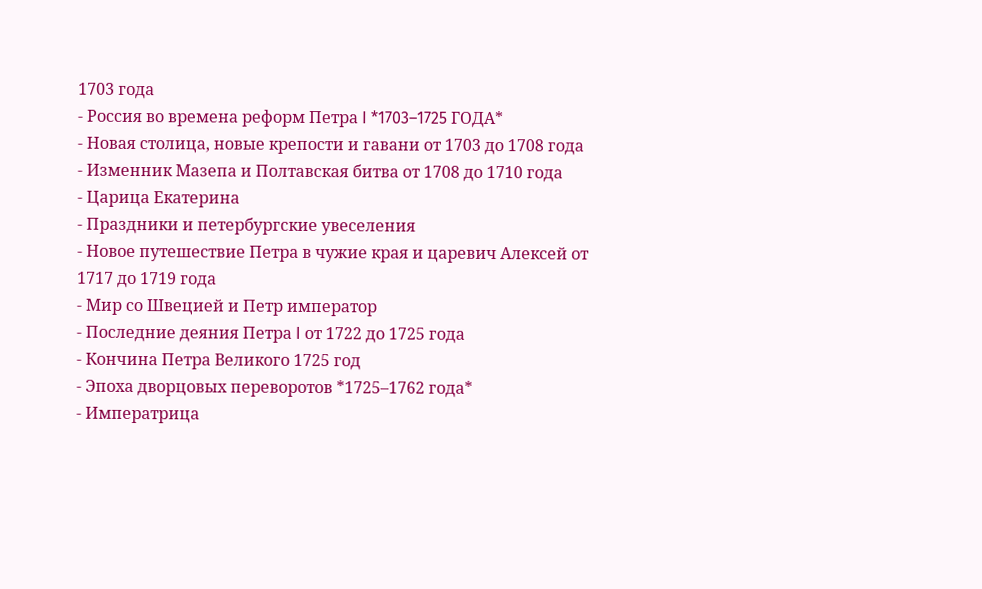1703 года
- Россия во времена реформ Петра I *1703–1725 ГОДА*
- Новая столица, новые крепости и гавани от 1703 до 1708 года
- Изменник Мазепа и Полтавская битва от 1708 до 1710 года
- Царица Екатерина
- Праздники и петербургские увеселения
- Новое путешествие Петра в чужие края и царевич Алексей от 1717 до 1719 года
- Мир со Швецией и Петр император
- Последние деяния Петра I от 1722 до 1725 года
- Кончина Петра Великого 1725 год
- Эпоха дворцовых переворотов *1725–1762 года*
- Императрица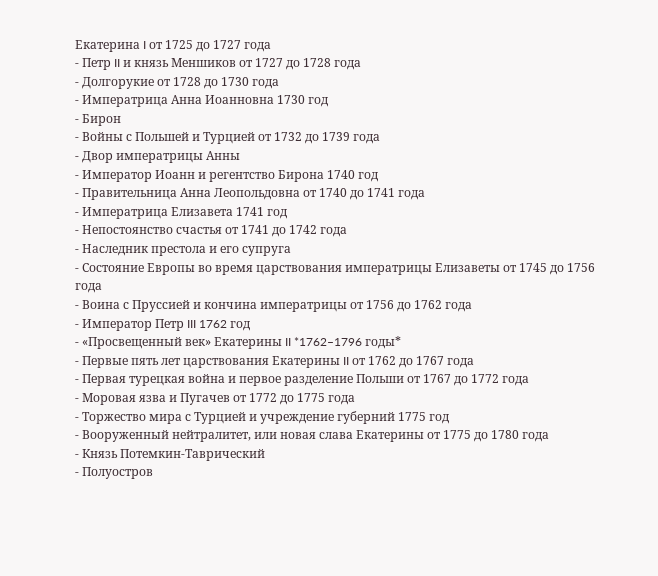Екатерина I от 1725 до 1727 года
- Петр II и князь Меншиков от 1727 до 1728 года
- Долгорукие от 1728 до 1730 года
- Императрица Анна Иоанновна 1730 год
- Бирон
- Войны с Польшей и Турцией от 1732 до 1739 года
- Двор императрицы Анны
- Император Иоанн и регентство Бирона 1740 год
- Правительница Анна Леопольдовна от 1740 до 1741 года
- Императрица Елизавета 1741 год
- Непостоянство счастья от 1741 до 1742 года
- Наследник престола и его супруга
- Состояние Европы во время царствования императрицы Елизаветы от 1745 до 1756 года
- Воина с Пруссией и кончина императрицы от 1756 до 1762 года
- Император Петр III 1762 год
- «Просвещенный век» Екатерины II *1762–1796 годы*
- Первые пять лет царствования Екатерины II от 1762 до 1767 года
- Первая турецкая война и первое разделение Польши от 1767 до 1772 года
- Моровая язва и Пугачев от 1772 до 1775 года
- Торжество мира с Турцией и учреждение губерний 1775 год
- Вооруженный нейтралитет, или новая слава Екатерины от 1775 до 1780 года
- Князь Потемкин-Таврический
- Полуостров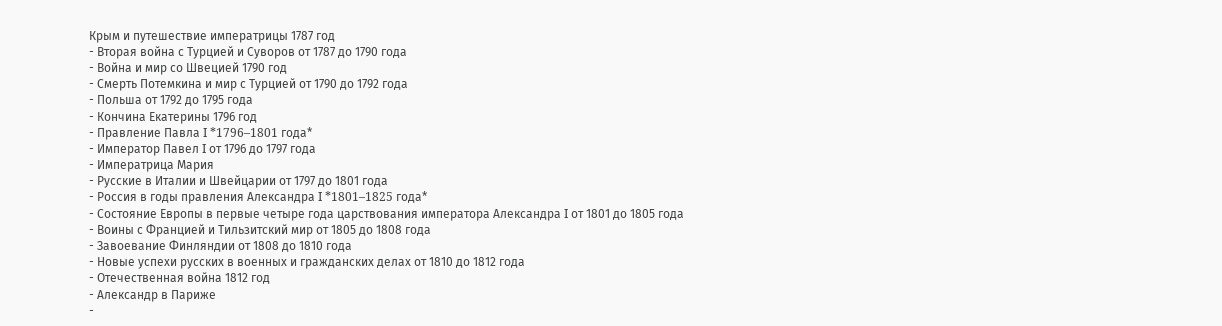Крым и путешествие императрицы 1787 год
- Вторая война с Турцией и Суворов от 1787 до 1790 года
- Война и мир со Швецией 1790 год
- Смерть Потемкина и мир с Турцией от 1790 до 1792 года
- Польша от 1792 до 1795 года
- Кончина Екатерины 1796 год
- Правление Павла I *1796–1801 года*
- Император Павел I от 1796 до 1797 года
- Императрица Мария
- Русские в Италии и Швейцарии от 1797 до 1801 года
- Россия в годы правления Александра I *1801–1825 года*
- Состояние Европы в первые четыре года царствования императора Александра I от 1801 до 1805 года
- Воины с Францией и Тильзитский мир от 1805 до 1808 года
- Завоевание Финляндии от 1808 до 1810 года
- Новые успехи русских в военных и гражданских делах от 1810 до 1812 года
- Отечественная война 1812 год
- Александр в Париже
-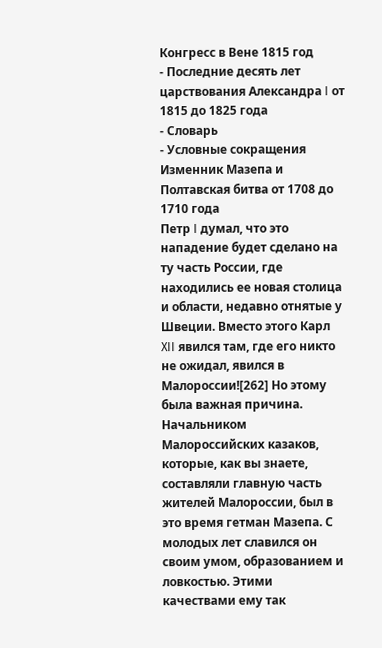Конгресс в Вене 1815 год
- Последние десять лет царствования Александра I от 1815 до 1825 года
- Словарь
- Условные сокращения
Изменник Мазепа и Полтавская битва от 1708 до 1710 года
Петр I думал, что это нападение будет сделано на ту часть России, где находились ее новая столица и области, недавно отнятые у Швеции. Вместо этого Карл XII явился там, где его никто не ожидал, явился в Малороссии![262] Но этому была важная причина.
Начальником Малороссийских казаков, которые, как вы знаете, составляли главную часть жителей Малороссии, был в это время гетман Мазепа. С молодых лет славился он своим умом, образованием и ловкостью. Этими качествами ему так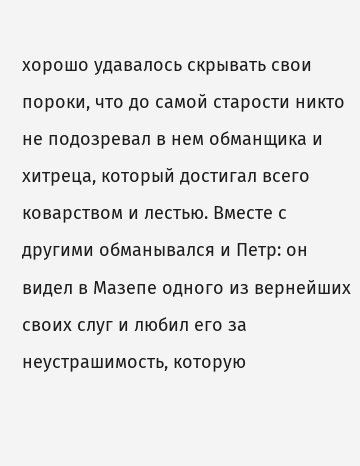хорошо удавалось скрывать свои пороки, что до самой старости никто не подозревал в нем обманщика и хитреца, который достигал всего коварством и лестью. Вместе с другими обманывался и Петр: он видел в Мазепе одного из вернейших своих слуг и любил его за неустрашимость, которую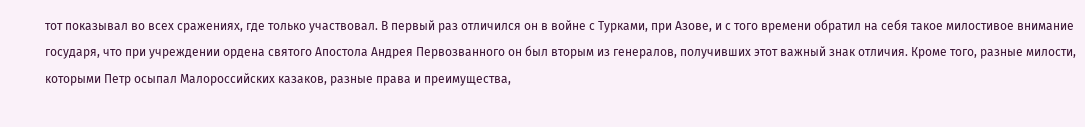тот показывал во всех сражениях, где только участвовал. В первый раз отличился он в войне с Турками, при Азове, и с того времени обратил на себя такое милостивое внимание государя, что при учреждении ордена святого Апостола Андрея Первозванного он был вторым из генералов, получивших этот важный знак отличия. Кроме того, разные милости, которыми Петр осыпал Малороссийских казаков, разные права и преимущества,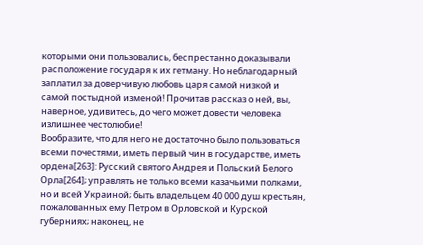которыми они пользовались, беспрестанно доказывали расположение государя к их гетману. Но неблагодарный заплатил за доверчивую любовь царя самой низкой и самой постыдной изменой! Прочитав рассказ о ней, вы, наверное, удивитесь, до чего может довести человека излишнее честолюбие!
Вообразите, что для него не достаточно было пользоваться всеми почестями, иметь первый чин в государстве, иметь ордена[263]: Русский святого Андрея и Польский Белого Орла[264]; управлять не только всеми казачьими полками, но и всей Украиной; быть владельцем 40 000 душ крестьян, пожалованных ему Петром в Орловской и Курской губерниях; наконец, не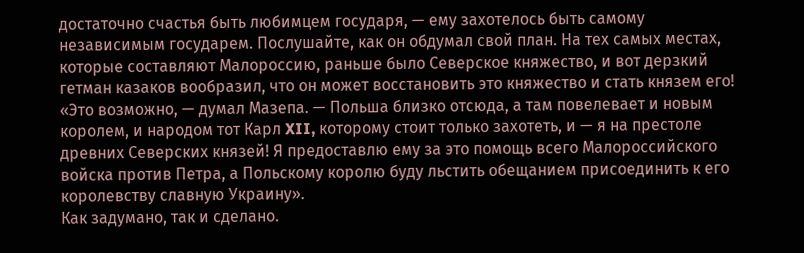достаточно счастья быть любимцем государя, — ему захотелось быть самому независимым государем. Послушайте, как он обдумал свой план. На тех самых местах, которые составляют Малороссию, раньше было Северское княжество, и вот дерзкий гетман казаков вообразил, что он может восстановить это княжество и стать князем его! «Это возможно, — думал Мазепа. — Польша близко отсюда, а там повелевает и новым королем, и народом тот Карл XII, которому стоит только захотеть, и — я на престоле древних Северских князей! Я предоставлю ему за это помощь всего Малороссийского войска против Петра, а Польскому королю буду льстить обещанием присоединить к его королевству славную Украину».
Как задумано, так и сделано.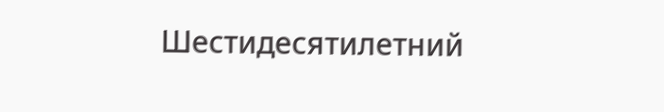Шестидесятилетний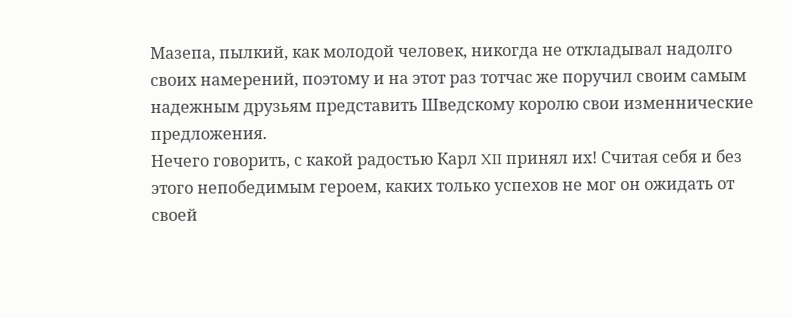Мазепа, пылкий, как молодой человек, никогда не откладывал надолго своих намерений, поэтому и на этот раз тотчас же поручил своим самым надежным друзьям представить Шведскому королю свои изменнические предложения.
Нечего говорить, с какой радостью Карл XII принял их! Считая себя и без этого непобедимым героем, каких только успехов не мог он ожидать от своей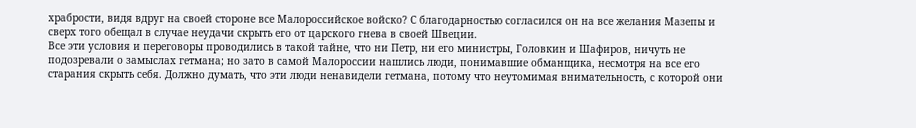храбрости, видя вдруг на своей стороне все Малороссийское войско? С благодарностью согласился он на все желания Мазепы и сверх того обещал в случае неудачи скрыть его от царского гнева в своей Швеции.
Все эти условия и переговоры проводились в такой тайне, что ни Петр, ни его министры, Головкин и Шафиров, ничуть не подозревали о замыслах гетмана; но зато в самой Малороссии нашлись люди, понимавшие обманщика, несмотря на все его старания скрыть себя. Должно думать, что эти люди ненавидели гетмана, потому что неутомимая внимательность, с которой они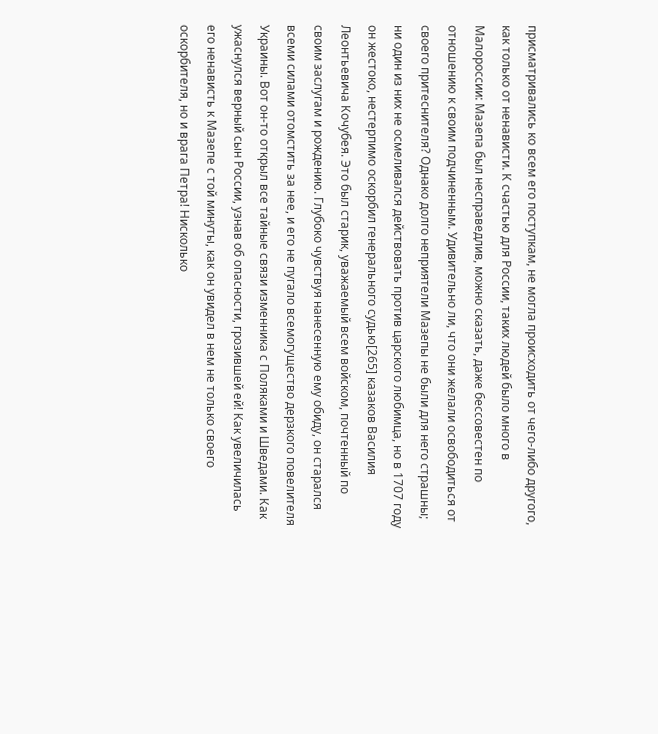присматривались ко всем его поступкам, не могла происходить от чего-либо другого, как только от ненависти. К счастью для России, таких людей было много в Малороссии: Мазепа был несправедлив, можно сказать, даже бессовестен по отношению к своим подчиненным. Удивительно ли, что они желали освободиться от своего притеснителя? Однако долго неприятели Мазепы не были для него страшны; ни один из них не осмеливался действовать против царского любимца, но в 1707 году он жестоко, нестерпимо оскорбил генерального судью[265] казаков Василия Леонтьевича Кочубея. Это был старик, уважаемый всем войском, почтенный по своим заслугам и рождению. Глубоко чувствуя нанесенную ему обиду, он старался всеми силами отомстить за нее, и его не пугало всемогущество дерзкого повелителя Украины. Вот он-то открыл все тайные связи изменника с Поляками и Шведами. Как ужаснулся верный сын России, узнав об опасности, грозившей ей! Как увеличилась его ненависть к Мазепе с той минуты, как он увидел в нем не только своего оскорбителя, но и врага Петра! Нисколько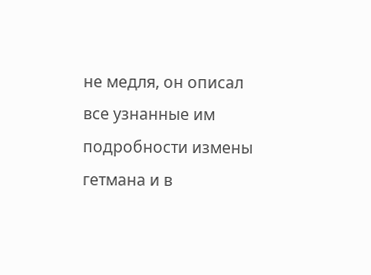не медля, он описал все узнанные им подробности измены гетмана и в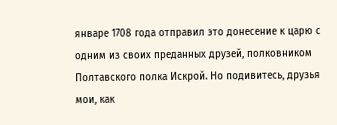январе 1708 года отправил это донесение к царю с одним из своих преданных друзей, полковником Полтавского полка Искрой. Но подивитесь, друзья мои, как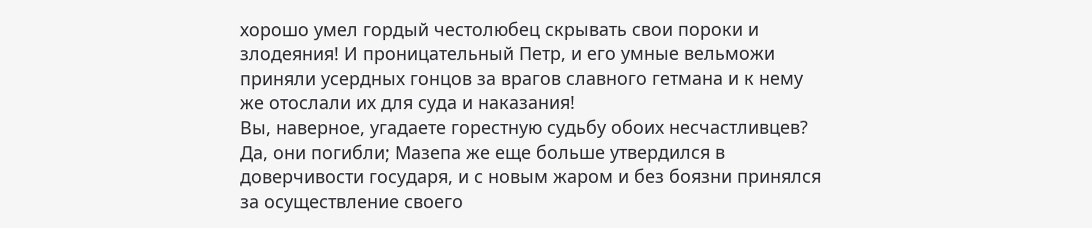хорошо умел гордый честолюбец скрывать свои пороки и злодеяния! И проницательный Петр, и его умные вельможи приняли усердных гонцов за врагов славного гетмана и к нему же отослали их для суда и наказания!
Вы, наверное, угадаете горестную судьбу обоих несчастливцев? Да, они погибли; Мазепа же еще больше утвердился в доверчивости государя, и с новым жаром и без боязни принялся за осуществление своего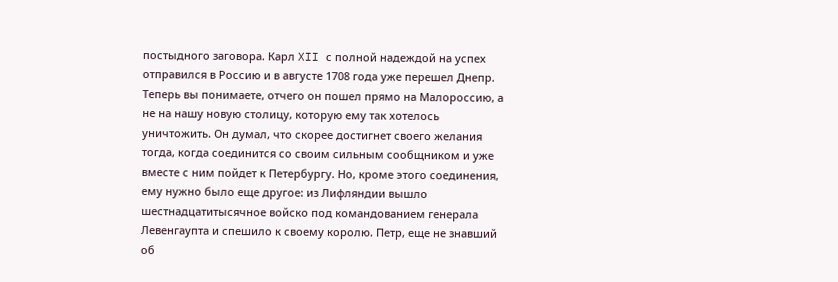постыдного заговора. Карл XII с полной надеждой на успех отправился в Россию и в августе 1708 года уже перешел Днепр.
Теперь вы понимаете, отчего он пошел прямо на Малороссию, а не на нашу новую столицу, которую ему так хотелось уничтожить. Он думал, что скорее достигнет своего желания тогда, когда соединится со своим сильным сообщником и уже вместе с ним пойдет к Петербургу. Но, кроме этого соединения, ему нужно было еще другое: из Лифляндии вышло шестнадцатитысячное войско под командованием генерала Левенгаупта и спешило к своему королю. Петр, еще не знавший об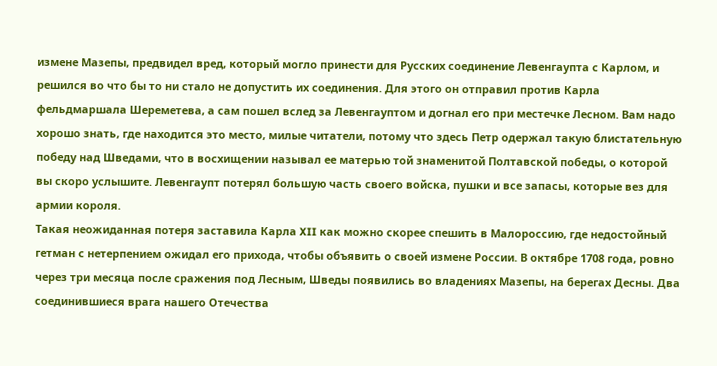измене Мазепы, предвидел вред, который могло принести для Русских соединение Левенгаупта с Карлом, и решился во что бы то ни стало не допустить их соединения. Для этого он отправил против Карла фельдмаршала Шереметева, а сам пошел вслед за Левенгауптом и догнал его при местечке Лесном. Вам надо хорошо знать, где находится это место, милые читатели, потому что здесь Петр одержал такую блистательную победу над Шведами, что в восхищении называл ее матерью той знаменитой Полтавской победы, о которой вы скоро услышите. Левенгаупт потерял большую часть своего войска, пушки и все запасы, которые вез для армии короля.
Такая неожиданная потеря заставила Карла XII как можно скорее спешить в Малороссию, где недостойный гетман с нетерпением ожидал его прихода, чтобы объявить о своей измене России. В октябре 1708 года, ровно через три месяца после сражения под Лесным, Шведы появились во владениях Мазепы, на берегах Десны. Два соединившиеся врага нашего Отечества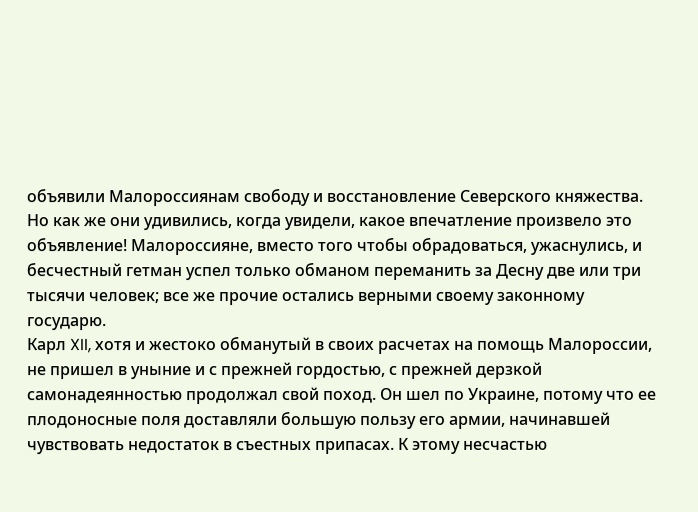объявили Малороссиянам свободу и восстановление Северского княжества. Но как же они удивились, когда увидели, какое впечатление произвело это объявление! Малороссияне, вместо того чтобы обрадоваться, ужаснулись, и бесчестный гетман успел только обманом переманить за Десну две или три тысячи человек; все же прочие остались верными своему законному государю.
Карл XII, хотя и жестоко обманутый в своих расчетах на помощь Малороссии, не пришел в уныние и с прежней гордостью, с прежней дерзкой самонадеянностью продолжал свой поход. Он шел по Украине, потому что ее плодоносные поля доставляли большую пользу его армии, начинавшей чувствовать недостаток в съестных припасах. К этому несчастью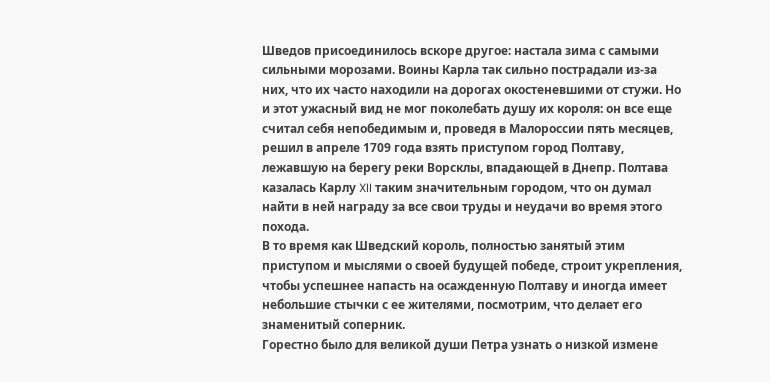Шведов присоединилось вскоре другое: настала зима с самыми сильными морозами. Воины Карла так сильно пострадали из-за них, что их часто находили на дорогах окостеневшими от стужи. Но и этот ужасный вид не мог поколебать душу их короля: он все еще считал себя непобедимым и, проведя в Малороссии пять месяцев, решил в апреле 1709 года взять приступом город Полтаву, лежавшую на берегу реки Ворсклы, впадающей в Днепр. Полтава казалась Карлу XII таким значительным городом, что он думал найти в ней награду за все свои труды и неудачи во время этого похода.
В то время как Шведский король, полностью занятый этим приступом и мыслями о своей будущей победе, строит укрепления, чтобы успешнее напасть на осажденную Полтаву и иногда имеет небольшие стычки с ее жителями, посмотрим, что делает его знаменитый соперник.
Горестно было для великой души Петра узнать о низкой измене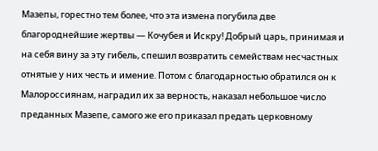Мазепы, горестно тем более, что эта измена погубила две благороднейшие жертвы — Кочубея и Искру! Добрый царь, принимая и на себя вину за эту гибель, спешил возвратить семействам несчастных отнятые у них честь и имение. Потом с благодарностью обратился он к Малороссиянам, наградил их за верность, наказал небольшое число преданных Мазепе, самого же его приказал предать церковному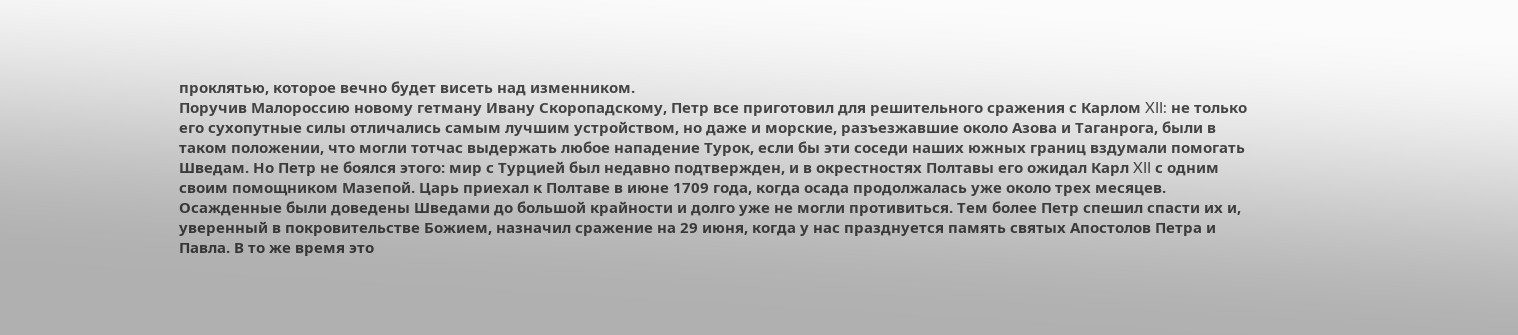проклятью, которое вечно будет висеть над изменником.
Поручив Малороссию новому гетману Ивану Скоропадскому, Петр все приготовил для решительного сражения с Карлом XII: не только его сухопутные силы отличались самым лучшим устройством, но даже и морские, разъезжавшие около Азова и Таганрога, были в таком положении, что могли тотчас выдержать любое нападение Турок, если бы эти соседи наших южных границ вздумали помогать Шведам. Но Петр не боялся этого: мир с Турцией был недавно подтвержден, и в окрестностях Полтавы его ожидал Карл XII с одним своим помощником Мазепой. Царь приехал к Полтаве в июне 1709 года, когда осада продолжалась уже около трех месяцев. Осажденные были доведены Шведами до большой крайности и долго уже не могли противиться. Тем более Петр спешил спасти их и, уверенный в покровительстве Божием, назначил сражение на 29 июня, когда у нас празднуется память святых Апостолов Петра и Павла. В то же время это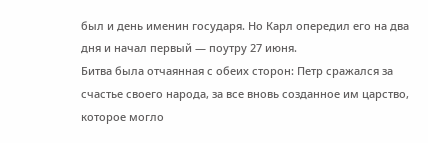был и день именин государя. Но Карл опередил его на два дня и начал первый — поутру 27 июня.
Битва была отчаянная с обеих сторон: Петр сражался за счастье своего народа, за все вновь созданное им царство, которое могло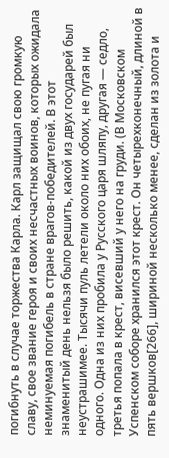погибнуть в случае торжества Карла. Карл защищал свою громкую славу, свое звание героя и своих несчастных воинов, которых ожидала неминуемая погибель в стране врагов-победителей. В этот знаменитый день нельзя было решить, какой из двух государей был неустрашимее. Тысячи пуль летели около них обоих, не пугая ни одного. Одна из них пробила у Русского царя шляпу, другая — седло, третья попала в крест, висевший у него на груди. (В Московском Успенском соборе хранился этот крест. Он четырехконечный, длиной в пять вершков[266], шириной несколько менее, сделан из золота и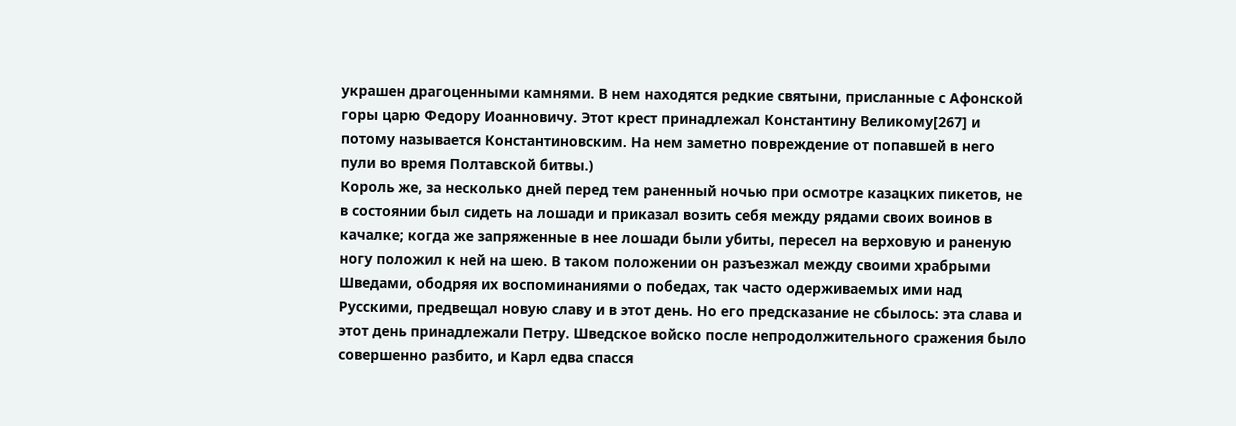украшен драгоценными камнями. В нем находятся редкие святыни, присланные с Афонской горы царю Федору Иоанновичу. Этот крест принадлежал Константину Великому[267] и потому называется Константиновским. На нем заметно повреждение от попавшей в него пули во время Полтавской битвы.)
Король же, за несколько дней перед тем раненный ночью при осмотре казацких пикетов, не в состоянии был сидеть на лошади и приказал возить себя между рядами своих воинов в качалке; когда же запряженные в нее лошади были убиты, пересел на верховую и раненую ногу положил к ней на шею. В таком положении он разъезжал между своими храбрыми Шведами, ободряя их воспоминаниями о победах, так часто одерживаемых ими над Русскими, предвещал новую славу и в этот день. Но его предсказание не сбылось: эта слава и этот день принадлежали Петру. Шведское войско после непродолжительного сражения было совершенно разбито, и Карл едва спасся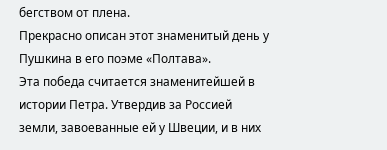бегством от плена.
Прекрасно описан этот знаменитый день у Пушкина в его поэме «Полтава».
Эта победа считается знаменитейшей в истории Петра. Утвердив за Россией земли, завоеванные ей у Швеции, и в них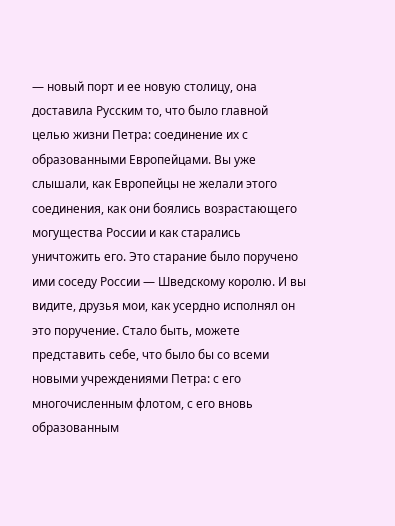— новый порт и ее новую столицу, она доставила Русским то, что было главной целью жизни Петра: соединение их с образованными Европейцами. Вы уже слышали, как Европейцы не желали этого соединения, как они боялись возрастающего могущества России и как старались уничтожить его. Это старание было поручено ими соседу России — Шведскому королю. И вы видите, друзья мои, как усердно исполнял он это поручение. Стало быть, можете представить себе, что было бы со всеми новыми учреждениями Петра: с его многочисленным флотом, с его вновь образованным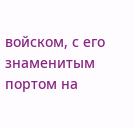войском, с его знаменитым портом на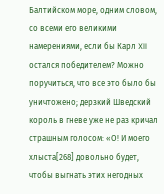Балтийском море, одним словом, со всеми его великими намерениями, если бы Карл XII остался победителем? Можно поручиться, что все это было бы уничтожено; дерзкий Шведский король в гневе уже не раз кричал страшным голосом: «О! И моего хлыста[268] довольно будет, чтобы выгнать этих негодных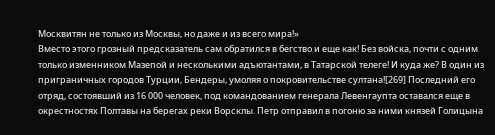Москвитян не только из Москвы, но даже и из всего мира!»
Вместо этого грозный предсказатель сам обратился в бегство и еще как! Без войска, почти с одним только изменником Мазепой и несколькими адъютантами, в Татарской телеге! И куда же? В один из приграничных городов Турции, Бендеры, умоляя о покровительстве султана![269] Последний его отряд, состоявший из 16 000 человек, под командованием генерала Левенгаупта оставался еще в окрестностях Полтавы на берегах реки Ворсклы. Петр отправил в погоню за ними князей Голицына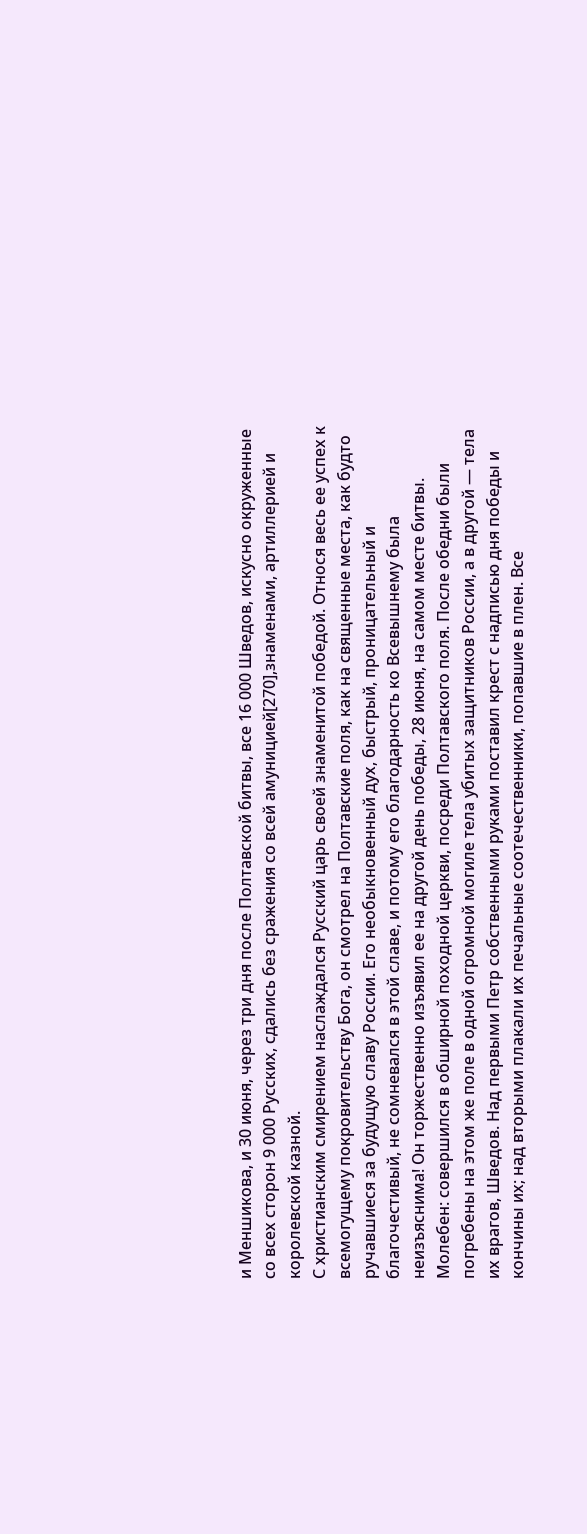и Меншикова, и 30 июня, через три дня после Полтавской битвы, все 16 000 Шведов, искусно окруженные со всех сторон 9 000 Русских, сдались без сражения со всей амуницией[270],знаменами, артиллерией и королевской казной.
С христианским смирением наслаждался Русский царь своей знаменитой победой. Относя весь ее успех к всемогущему покровительству Бога, он смотрел на Полтавские поля, как на священные места, как будто ручавшиеся за будущую славу России. Его необыкновенный дух, быстрый, проницательный и благочестивый, не сомневался в этой славе, и потому его благодарность ко Всевышнему была неизъяснима! Он торжественно изъявил ее на другой день победы, 28 июня, на самом месте битвы. Молебен: совершился в обширной походной церкви, посреди Полтавского поля. После обедни были погребены на этом же поле в одной огромной могиле тела убитых защитников России, а в другой — тела их врагов, Шведов. Над первыми Петр собственными руками поставил крест с надписью дня победы и кончины их; над вторыми плакали их печальные соотечественники, попавшие в плен. Все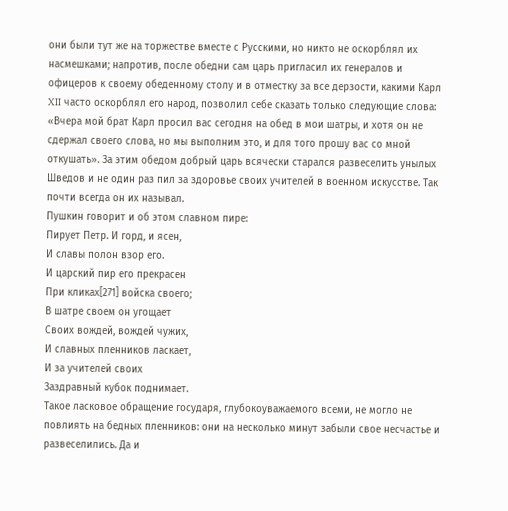они были тут же на торжестве вместе с Русскими, но никто не оскорблял их насмешками; напротив, после обедни сам царь пригласил их генералов и офицеров к своему обеденному столу и в отместку за все дерзости, какими Карл XII часто оскорблял его народ, позволил себе сказать только следующие слова: «Вчера мой брат Карл просил вас сегодня на обед в мои шатры, и хотя он не сдержал своего слова, но мы выполним это, и для того прошу вас со мной откушать». За этим обедом добрый царь всячески старался развеселить унылых Шведов и не один раз пил за здоровье своих учителей в военном искусстве. Так почти всегда он их называл.
Пушкин говорит и об этом славном пире:
Пирует Петр. И горд, и ясен,
И славы полон взор его.
И царский пир его прекрасен
При кликах[271] войска своего;
В шатре своем он угощает
Своих вождей, вождей чужих,
И славных пленников ласкает,
И за учителей своих
Заздравный кубок поднимает.
Такое ласковое обращение государя, глубокоуважаемого всеми, не могло не повлиять на бедных пленников: они на несколько минут забыли свое несчастье и развеселились. Да и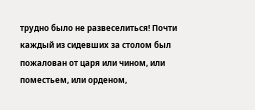трудно было не развеселиться! Почти каждый из сидевших за столом был пожалован от царя или чином, или поместьем, или орденом,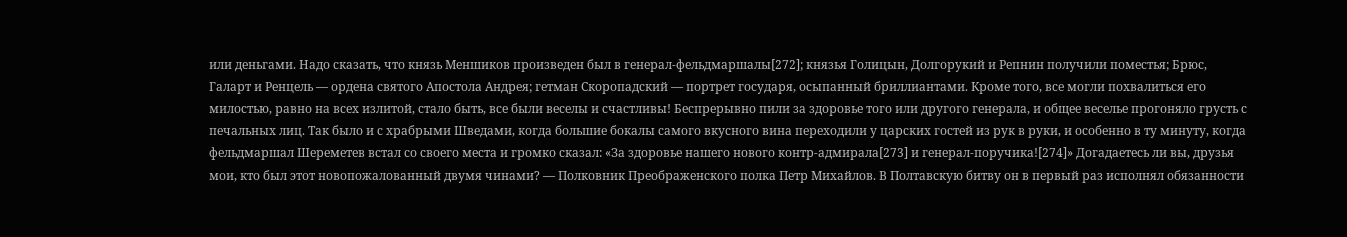или деньгами. Надо сказать, что князь Меншиков произведен был в генерал-фельдмаршалы[272]; князья Голицын, Долгорукий и Репнин получили поместья; Брюс, Галарт и Ренцель — ордена святого Апостола Андрея; гетман Скоропадский — портрет государя, осыпанный бриллиантами. Кроме того, все могли похвалиться его милостью, равно на всех излитой, стало быть, все были веселы и счастливы! Беспрерывно пили за здоровье того или другого генерала, и общее веселье прогоняло грусть с печальных лиц. Так было и с храбрыми Шведами, когда большие бокалы самого вкусного вина переходили у царских гостей из рук в руки, и особенно в ту минуту, когда фельдмаршал Шереметев встал со своего места и громко сказал: «За здоровье нашего нового контр-адмирала[273] и генерал-поручика![274]» Догадаетесь ли вы, друзья мои, кто был этот новопожалованный двумя чинами? — Полковник Преображенского полка Петр Михайлов. В Полтавскую битву он в первый раз исполнял обязанности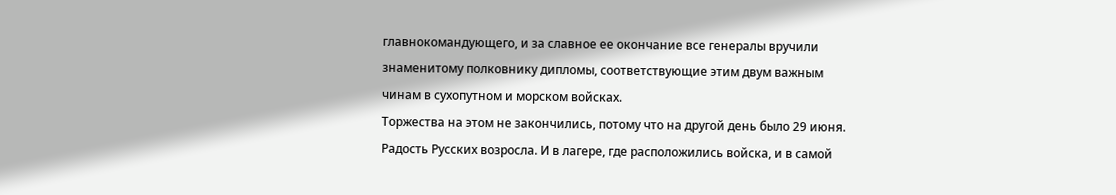главнокомандующего, и за славное ее окончание все генералы вручили знаменитому полковнику дипломы, соответствующие этим двум важным чинам в сухопутном и морском войсках.
Торжества на этом не закончились, потому что на другой день было 29 июня. Радость Русских возросла. И в лагере, где расположились войска, и в самой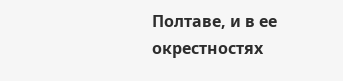Полтаве, и в ее окрестностях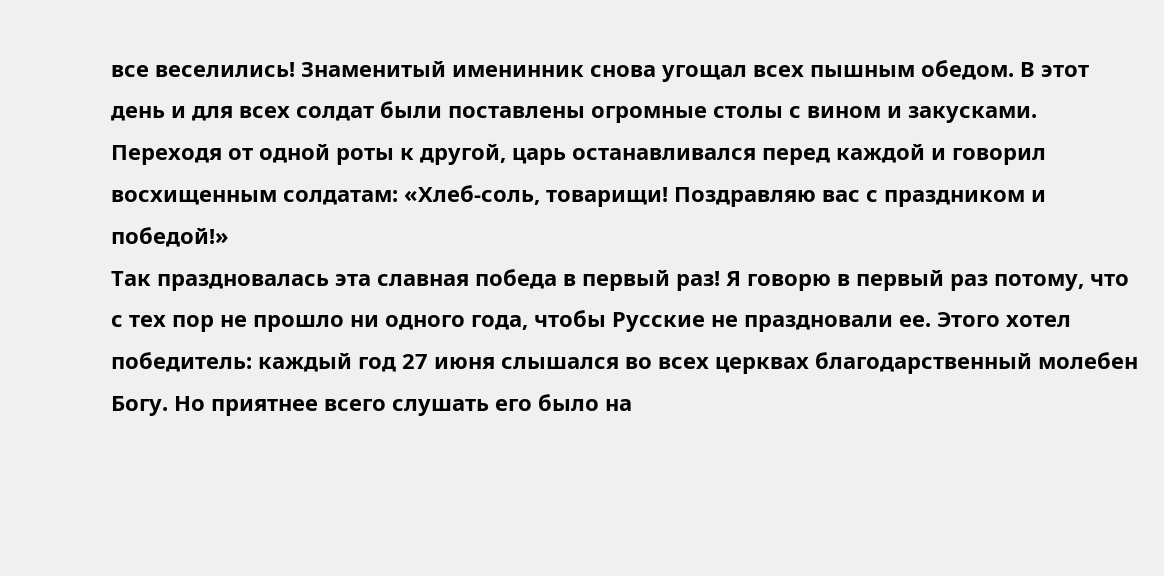все веселились! Знаменитый именинник снова угощал всех пышным обедом. В этот день и для всех солдат были поставлены огромные столы с вином и закусками. Переходя от одной роты к другой, царь останавливался перед каждой и говорил восхищенным солдатам: «Хлеб-соль, товарищи! Поздравляю вас с праздником и победой!»
Так праздновалась эта славная победа в первый раз! Я говорю в первый раз потому, что с тех пор не прошло ни одного года, чтобы Русские не праздновали ее. Этого хотел победитель: каждый год 27 июня слышался во всех церквах благодарственный молебен Богу. Но приятнее всего слушать его было на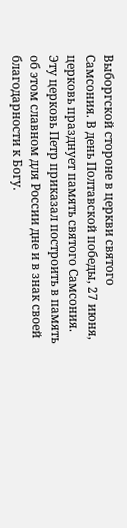Выборгской стороне в церкви святого Самсония. В день Полтавской победы, 27 июня, церковь празднует память святого Самсония. Эту церковь Петр приказал построить в память об этом славном для России дне и в знак своей благодарности к Богу.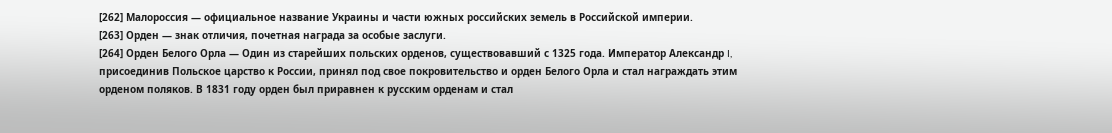[262] Малороссия — официальное название Украины и части южных российских земель в Российской империи.
[263] Орден — знак отличия, почетная награда за особые заслуги.
[264] Орден Белого Орла — Один из старейших польских орденов, существовавший с 1325 года. Император Александр I, присоединив Польское царство к России, принял под свое покровительство и орден Белого Орла и стал награждать этим орденом поляков. В 1831 году орден был приравнен к русским орденам и стал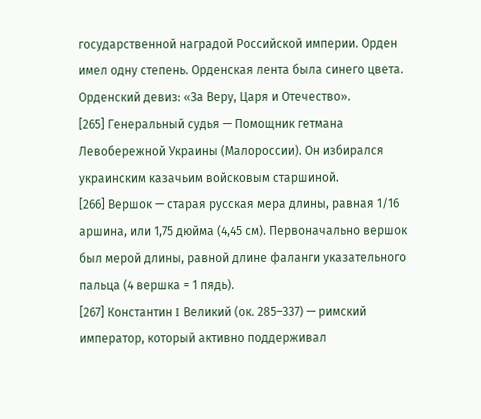государственной наградой Российской империи. Орден имел одну степень. Орденская лента была синего цвета. Орденский девиз: «За Веру, Царя и Отечество».
[265] Генеральный судья — Помощник гетмана Левобережной Украины (Малороссии). Он избирался украинским казачьим войсковым старшиной.
[266] Вершок — старая русская мера длины, равная 1/16 аршина, или 1,75 дюйма (4,45 см). Первоначально вершок был мерой длины, равной длине фаланги указательного пальца (4 вершка = 1 пядь).
[267] Константин I Великий (ок. 285–337) — римский император, который активно поддерживал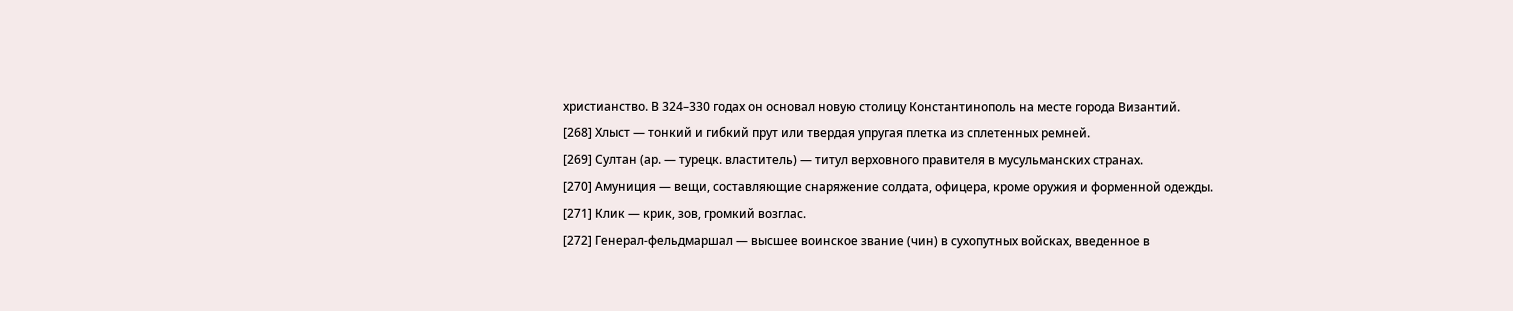христианство. В 324–330 годах он основал новую столицу Константинополь на месте города Византий.
[268] Хлыст — тонкий и гибкий прут или твердая упругая плетка из сплетенных ремней.
[269] Султан (ар. — турецк. властитель) — титул верховного правителя в мусульманских странах.
[270] Амуниция — вещи, составляющие снаряжение солдата, офицера, кроме оружия и форменной одежды.
[271] Клик — крик, зов, громкий возглас.
[272] Генерал-фельдмаршал — высшее воинское звание (чин) в сухопутных войсках, введенное в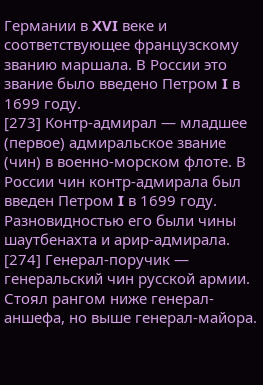Германии в XVI веке и соответствующее французскому званию маршала. В России это звание было введено Петром I в 1699 году.
[273] Контр-адмирал — младшее (первое) адмиральское звание (чин) в военно-морском флоте. В России чин контр-адмирала был введен Петром I в 1699 году. Разновидностью его были чины шаутбенахта и арир-адмирала.
[274] Генерал-поручик — генеральский чин русской армии. Стоял рангом ниже генерал-аншефа, но выше генерал-майора.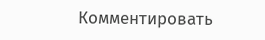Комментировать